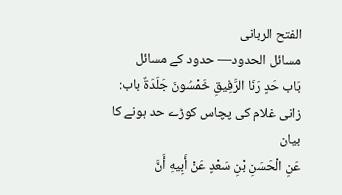الفتح الربانی
مسائل الحدود— حدود کے مسائل
بَاب حَدٍ رَنَا الرَّفِيقِ خَمْسُونَ جَلَدَةٌ باب: زانی غلام کی پچاس کوڑے حد ہونے کا بیان
عَنِ الْحَسَنِ بْنِ سَعْدٍ عَنْ أَبِيهِ أَنَّ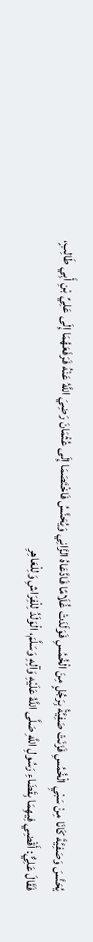يُحَنَّسَ وَصَفِيَّةَ كَانَا مِنْ سَبْيِ الْخُمُسِ فَزَنَتْ صَفِيَّةُ بِرَجُلٍ مِنَ الْخُمُسِ فَوَلَدَتْ غُلَامًا فَادَّعَاهُ الزَّانِي وَيُحَنَّسُ فَاخْتَصَمَا إِلَى عُثْمَانَ رَضِيَ اللَّهُ عَنْهُ فَرَفَعَهُمَا إِلَى عَلِيِّ بْنِ أَبِي طَالِبٍ، فَقَالَ عَلِيٌّ: أَقْضِي فِيهِمَا بِقَضَاءِ رَسُولِ اللَّهِ صَلَّى اللَّهُ عَلَيْهِ وَآلِهِ وَسَلَّمَ، الْوَلَدُ لِلْفِرَاشِ وَلِلْعَاهِرِ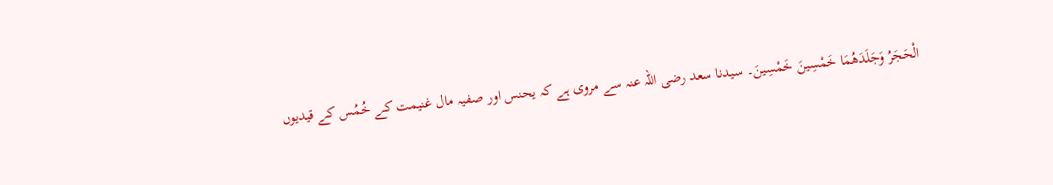الْحَجَرُ وَجَلَدَهُمَا خَمْسِينَ خَمْسِينَ۔ سیدنا سعد رضی اللہ عنہ سے مروی ہے کہ یحنس اور صفیہ مال غنیمت کے خُمُس کے قیدیوں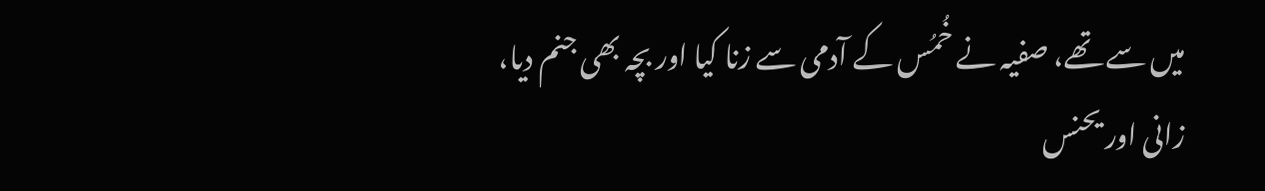میں سے تھے، صفیہ نے خُمُس کے آدمی سے زنا کیا اور بچہ بھی جنم دیا، زانی اور یحنس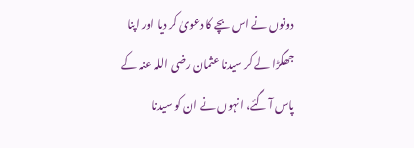دونوں نے اس بچے کا دعویٰ کر دیا اور اپنا جھگڑا لے کر سیدنا عثمان رضی اللہ عنہ کے پاس آ گئے، انہوں نے ان کو سیدنا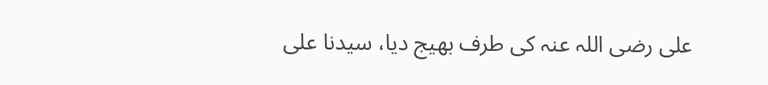علی رضی اللہ عنہ کی طرف بھیج دیا، سیدنا علی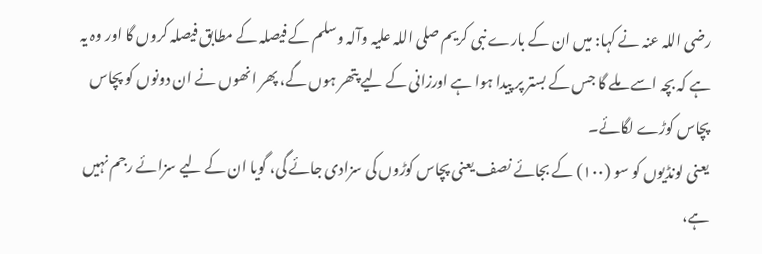رضی اللہ عنہ نے کہا: میں ان کے بارے نبی کریم صلی اللہ علیہ وآلہ وسلم کے فیصلہ کے مطابق فیصلہ کروں گا اور وہ یہ ہے کہ بچہ اسے ملے گا جس کے بستر پر پیدا ہوا ہے اورزانی کے لیے پتھر ہوں گے، پھر انھوں نے ان دونوں کو پچاس پچاس کوڑے لگائے۔
یعنی لونڈیوں کو سو (۱۰۰) کے بجائے نصف یعنی پچاس کوڑوں کی سزادی جائے گی، گویا ان کے لیے سزائے رجم نہیں ہے،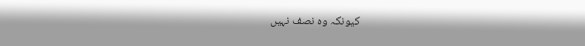کیونکہ وہ نصف نہیں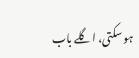ہو سکتی، اگلے باب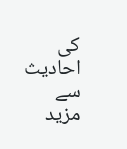کی احادیث سے مزید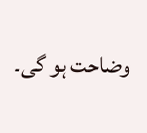وضاحت ہو گی۔